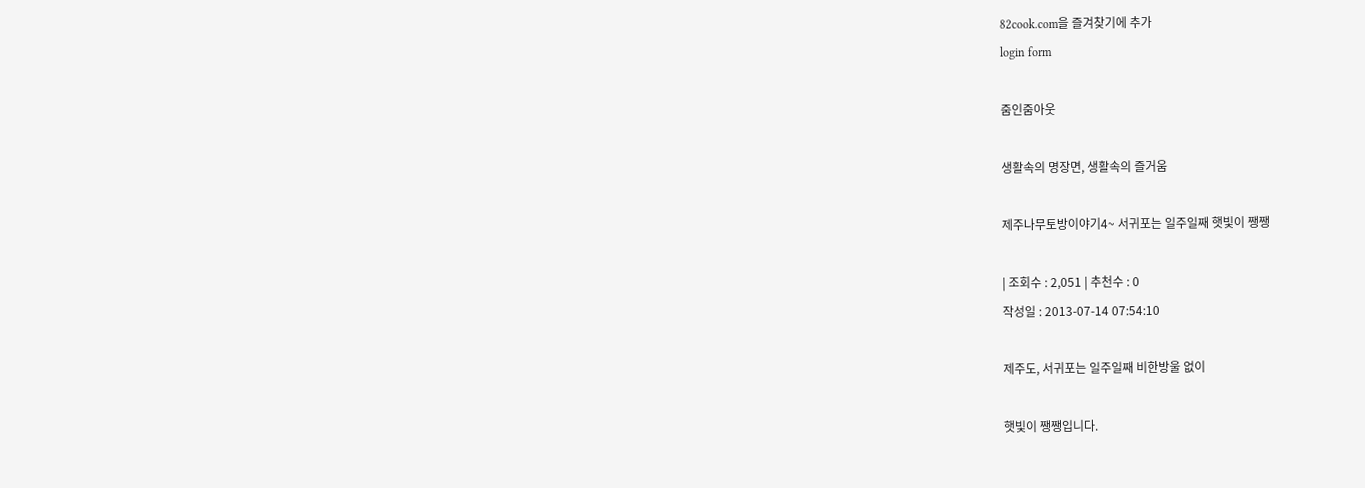82cook.com을 즐겨찾기에 추가
login form

줌인줌아웃

생활속의 명장면, 생활속의 즐거움

제주나무토방이야기4~ 서귀포는 일주일째 햇빛이 쨍쨍

| 조회수 : 2,051 | 추천수 : 0
작성일 : 2013-07-14 07:54:10

제주도, 서귀포는 일주일째 비한방울 없이

햇빛이 쨍쨍입니다.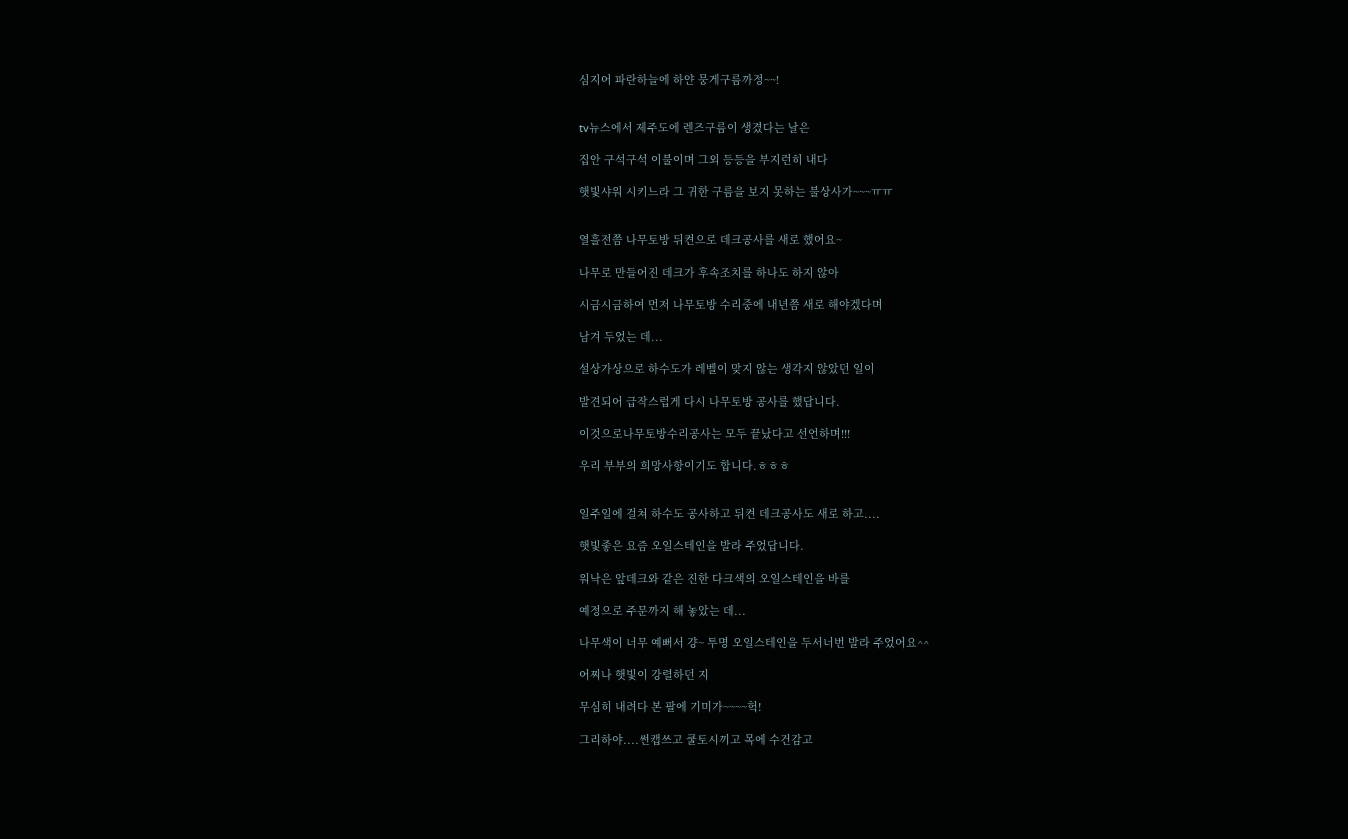심지어 파란하늘에 하얀 뭉게구름까정~~!


tv뉴스에서 제주도에 렌즈구름이 생겼다는 날은

집안 구석구석 이불이며 그외 등등을 부지런히 내다

햇빛샤워 시키느라 그 귀한 구름을 보지 못하는 불상사가~~~ㅠㅠ


열흘전쯤 나무토방 뒤켠으로 데크공사를 새로 했어요~

나무로 만들어진 데크가 후속조치를 하나도 하지 않아

시금시금하여 먼저 나무토방 수리중에 내년쯤 새로 해야겠다며

남겨 두었는 데...

설상가상으로 하수도가 레벨이 맞지 않는 생각지 않았던 일이

발견되어 급작스럽게 다시 나무토방 공사를 했답니다.

이것으로나무토방수리공사는 모두 끝났다고 선언하며!!!

우리 부부의 희망사항이기도 합니다.ㅎㅎㅎ


일주일에 걸쳐 하수도 공사하고 뒤켠 데크공사도 새로 하고....

햇빛좋은 요즘 오일스테인을 발라 주었답니다.

워낙은 앞데크와 같은 진한 다크색의 오일스테인을 바를

예정으로 주문까지 해 놓았는 데...

나무색이 너무 예뻐서 걍~ 투명 오일스테인을 두서너번 발라 주었어요^^

어찌나 햇빛이 강렬하던 지

무심히 내려다 본 팔에 기미가~~~~헉!

그리하야....썬캡쓰고 쿨토시끼고 목에 수건감고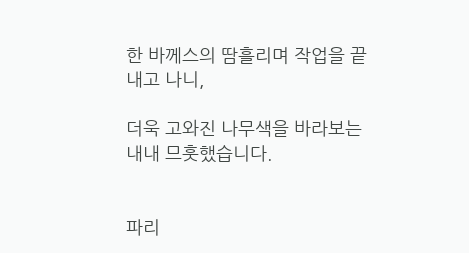한 바께스의 땀흘리며 작업을 끝내고 나니,

더욱 고와진 나무색을 바라보는 내내 므훗했습니다.


파리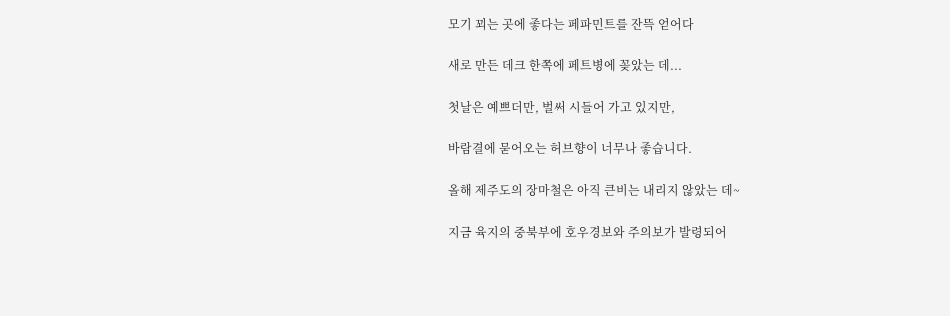모기 꾀는 곳에 좋다는 페파민트를 잔뜩 얻어다

새로 만든 데크 한쪽에 페트병에 꽂았는 데...

첫날은 예쁘더만, 벌써 시들어 가고 있지만,

바람결에 묻어오는 허브향이 너무나 좋습니다.

올해 제주도의 장마철은 아직 큰비는 내리지 않았는 데~

지금 육지의 중북부에 호우경보와 주의보가 발령되어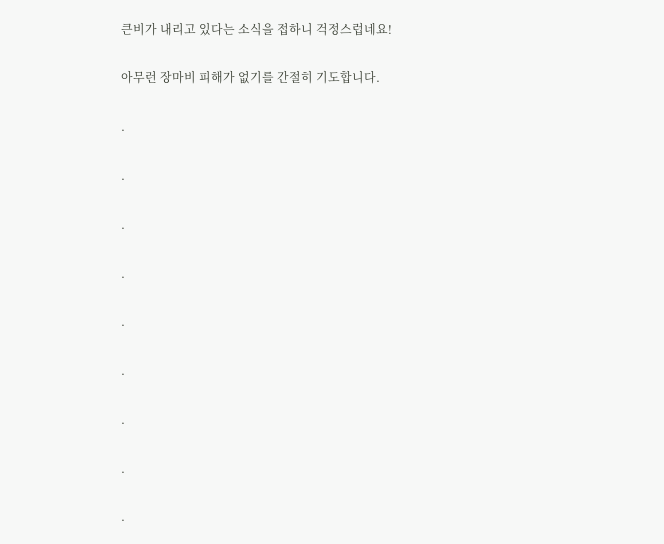큰비가 내리고 있다는 소식을 접하니 걱정스럽네요!

아무런 장마비 피해가 없기를 간절히 기도합니다.

.

.

.

.

.

.

.

.

.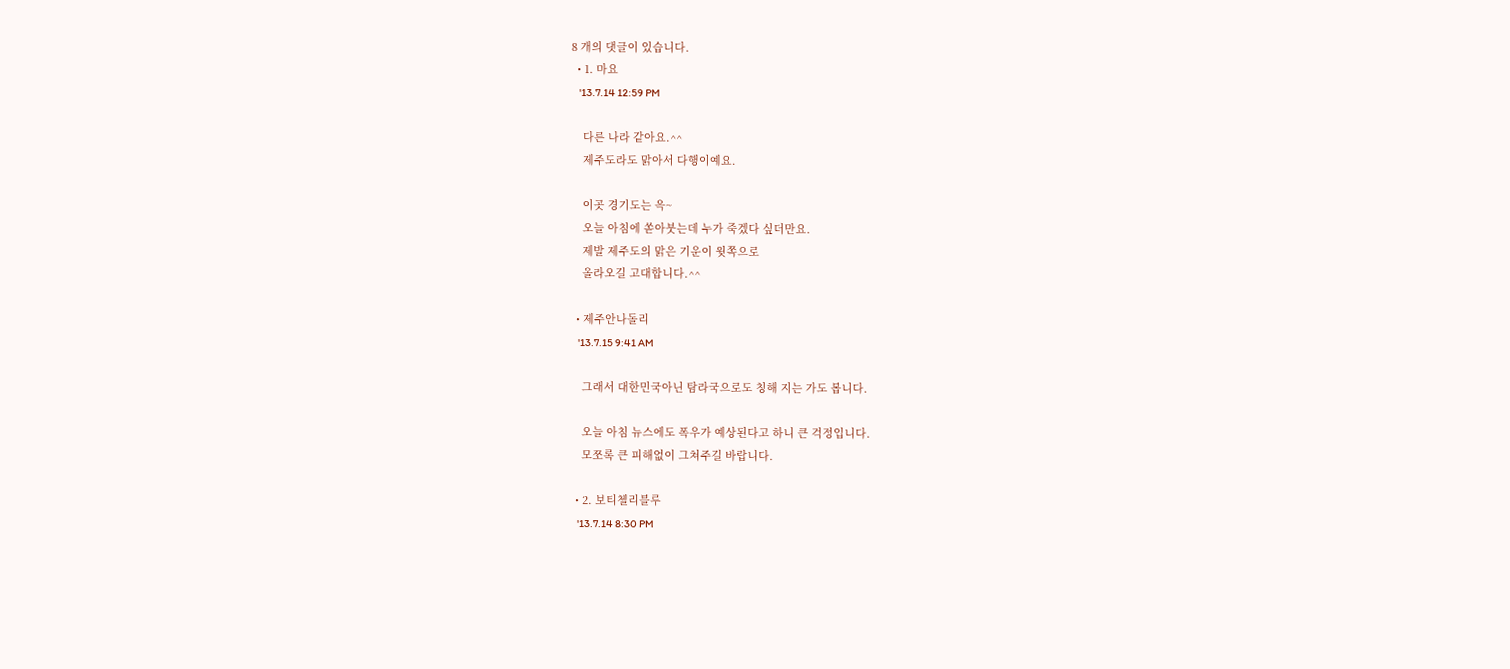8 개의 댓글이 있습니다.
  • 1. 마요
    '13.7.14 12:59 PM

    다른 나라 같아요.^^
    제주도라도 맑아서 다행이예요.

    이곳 경기도는 윽~
    오늘 아침에 쏟아붓는데 누가 죽겠다 싶더만요.
    제발 제주도의 맑은 기운이 윗쪽으로
    올라오길 고대합니다.^^

  • 제주안나돌리
    '13.7.15 9:41 AM

    그래서 대한민국아닌 탐라국으로도 칭해 지는 가도 봅니다.

    오늘 아침 뉴스에도 폭우가 예상된다고 하니 큰 걱정입니다.
    모쪼록 큰 피해없이 그쳐주길 바랍니다.

  • 2. 보티첼리블루
    '13.7.14 8:30 PM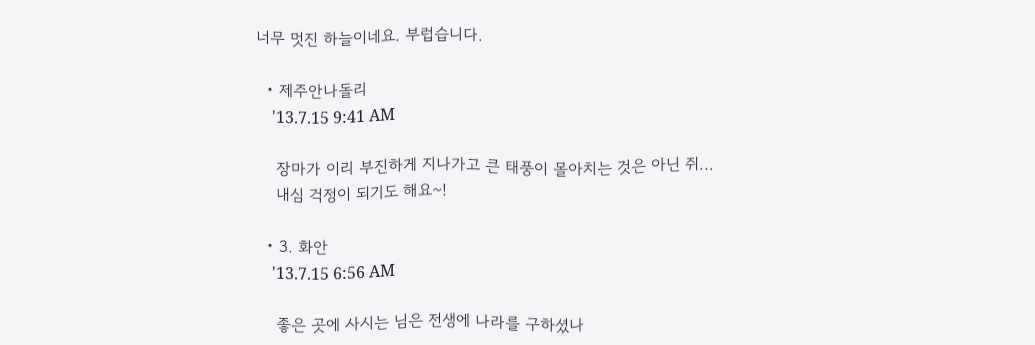너무 멋진 하늘이네요. 부럽습니다.

  • 제주안나돌리
    '13.7.15 9:41 AM

    장마가 이리 부진하게 지나가고 큰 태풍이 몰아치는 것은 아닌 쥐...
    내심 걱정이 되기도 해요~!

  • 3. 화안
    '13.7.15 6:56 AM

    좋은 곳에 사시는 님은 전생에 나라를 구하셨나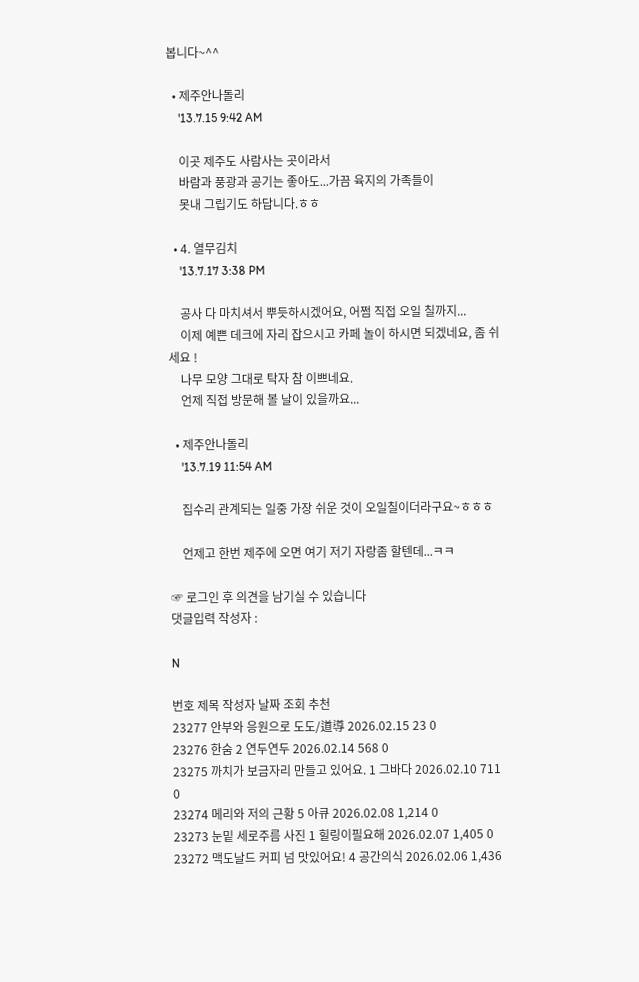봅니다~^^

  • 제주안나돌리
    '13.7.15 9:42 AM

    이곳 제주도 사람사는 곳이라서
    바람과 풍광과 공기는 좋아도...가끔 육지의 가족들이
    못내 그립기도 하답니다.ㅎㅎ

  • 4. 열무김치
    '13.7.17 3:38 PM

    공사 다 마치셔서 뿌듯하시겠어요, 어쩜 직접 오일 칠까지...
    이제 예쁜 데크에 자리 잡으시고 카페 놀이 하시면 되겠네요, 좀 쉬세요 !
    나무 모양 그대로 탁자 참 이쁘네요.
    언제 직접 방문해 볼 날이 있을까요...

  • 제주안나돌리
    '13.7.19 11:54 AM

    집수리 관계되는 일중 가장 쉬운 것이 오일칠이더라구요~ㅎㅎㅎ

    언제고 한번 제주에 오면 여기 저기 자랑좀 할텐데...ㅋㅋ

☞ 로그인 후 의견을 남기실 수 있습니다
댓글입력 작성자 :

N

번호 제목 작성자 날짜 조회 추천
23277 안부와 응원으로 도도/道導 2026.02.15 23 0
23276 한숨 2 연두연두 2026.02.14 568 0
23275 까치가 보금자리 만들고 있어요. 1 그바다 2026.02.10 711 0
23274 메리와 저의 근황 5 아큐 2026.02.08 1,214 0
23273 눈밑 세로주름 사진 1 힐링이필요해 2026.02.07 1,405 0
23272 맥도날드 커피 넘 맛있어요! 4 공간의식 2026.02.06 1,436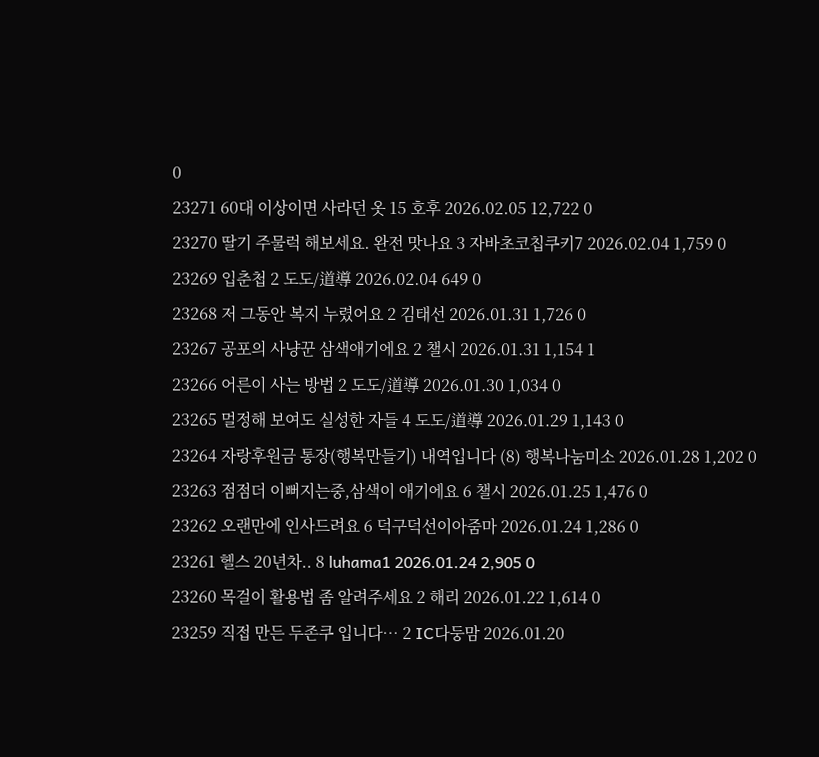0
23271 60대 이상이면 사라던 옷 15 호후 2026.02.05 12,722 0
23270 딸기 주물럭 해보세요. 완전 맛나요 3 자바초코칩쿠키7 2026.02.04 1,759 0
23269 입춘첩 2 도도/道導 2026.02.04 649 0
23268 저 그동안 복지 누렸어요 2 김태선 2026.01.31 1,726 0
23267 공포의 사냥꾼 삼색애기에요 2 챌시 2026.01.31 1,154 1
23266 어른이 사는 방법 2 도도/道導 2026.01.30 1,034 0
23265 멀정해 보여도 실성한 자들 4 도도/道導 2026.01.29 1,143 0
23264 자랑후원금 통장(행복만들기) 내역입니다 (8) 행복나눔미소 2026.01.28 1,202 0
23263 점점더 이뻐지는중,삼색이 애기에요 6 챌시 2026.01.25 1,476 0
23262 오랜만에 인사드려요 6 덕구덕선이아줌마 2026.01.24 1,286 0
23261 헬스 20년차.. 8 luhama1 2026.01.24 2,905 0
23260 목걸이 활용법 좀 알려주세요 2 해리 2026.01.22 1,614 0
23259 직접 만든 두존쿠 입니다… 2 IC다둥맘 2026.01.20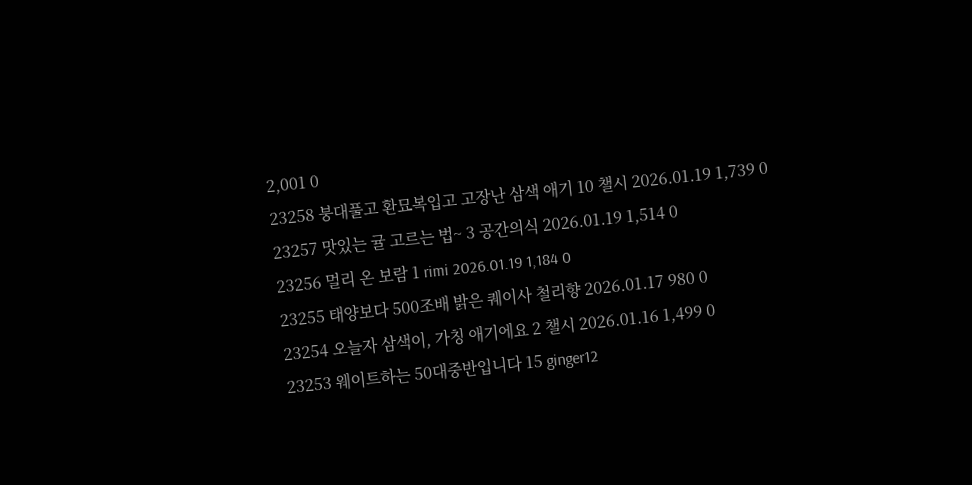2,001 0
23258 붕대풀고 환묘복입고 고장난 삼색 애기 10 챌시 2026.01.19 1,739 0
23257 맛있는 귤 고르는 법~ 3 공간의식 2026.01.19 1,514 0
23256 멀리 온 보람 1 rimi 2026.01.19 1,184 0
23255 태양보다 500조배 밝은 퀘이사 철리향 2026.01.17 980 0
23254 오늘자 삼색이, 가칭 애기에요 2 챌시 2026.01.16 1,499 0
23253 웨이트하는 50대중반입니다 15 ginger12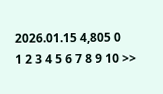2026.01.15 4,805 0
1 2 3 4 5 6 7 8 9 10 >>